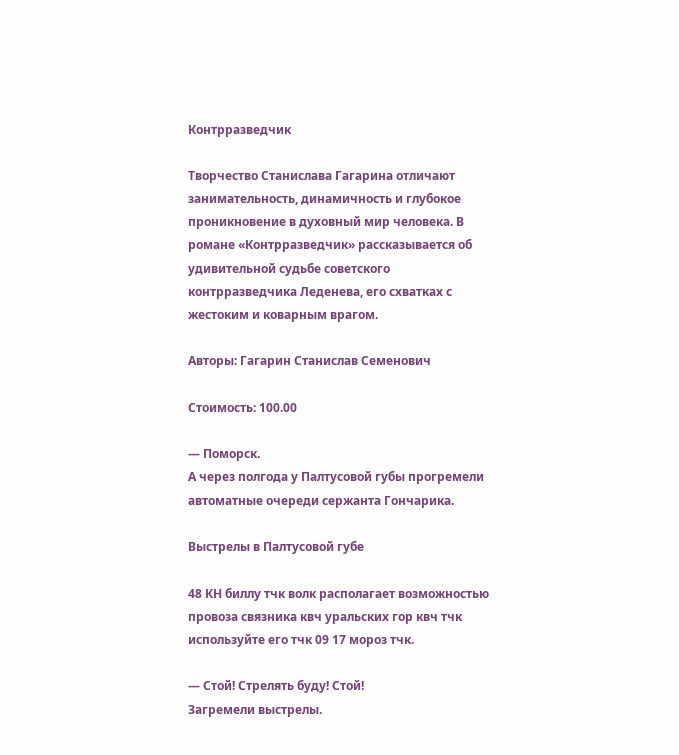Контрразведчик

Творчество Станислава Гагарина отличают занимательность, динамичность и глубокое проникновение в духовный мир человека. В романе «Контрразведчик» рассказывается об удивительной судьбе советского контрразведчика Леденева, его схватках с жестоким и коварным врагом.

Авторы: Гагарин Станислав Семенович

Стоимость: 100.00

— Поморск.
А через полгода у Палтусовой губы прогремели автоматные очереди сержанта Гончарика.

Выстрелы в Палтусовой губе

48 КН биллу тчк волк располагает возможностью провоза связника квч уральских гор квч тчк используйте его тчк 09 17 мороз тчк.

— Стой! Стрелять буду! Стой!
Загремели выстрелы.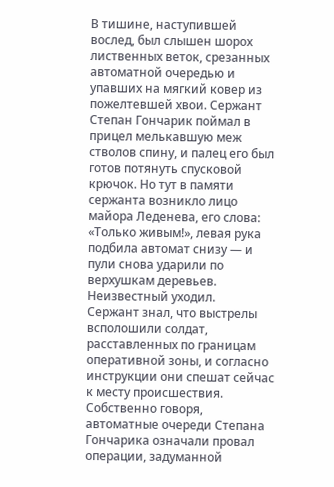В тишине, наступившей вослед, был слышен шорох лиственных веток, срезанных автоматной очередью и упавших на мягкий ковер из пожелтевшей хвои. Сержант Степан Гончарик поймал в прицел мелькавшую меж стволов спину, и палец его был готов потянуть спусковой крючок. Но тут в памяти сержанта возникло лицо майора Леденева, его слова: «Только живым!», левая рука подбила автомат снизу — и пули снова ударили по верхушкам деревьев.
Неизвестный уходил.
Сержант знал, что выстрелы всполошили солдат, расставленных по границам оперативной зоны, и согласно инструкции они спешат сейчас к месту происшествия.
Собственно говоря, автоматные очереди Степана Гончарика означали провал операции, задуманной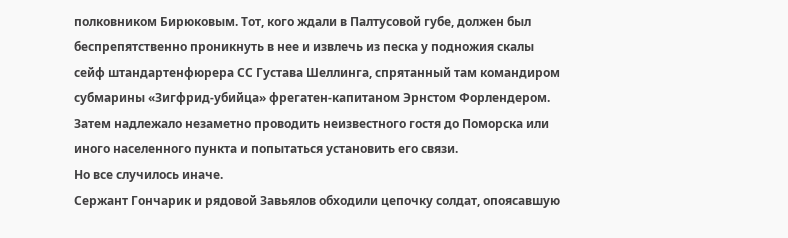полковником Бирюковым. Тот, кого ждали в Палтусовой губе, должен был беспрепятственно проникнуть в нее и извлечь из песка у подножия скалы сейф штандартенфюрера СС Густава Шеллинга, спрятанный там командиром субмарины «Зигфрид-убийца» фрегатен-капитаном Эрнстом Форлендером. Затем надлежало незаметно проводить неизвестного гостя до Поморска или иного населенного пункта и попытаться установить его связи.
Но все случилось иначе.
Сержант Гончарик и рядовой Завьялов обходили цепочку солдат, опоясавшую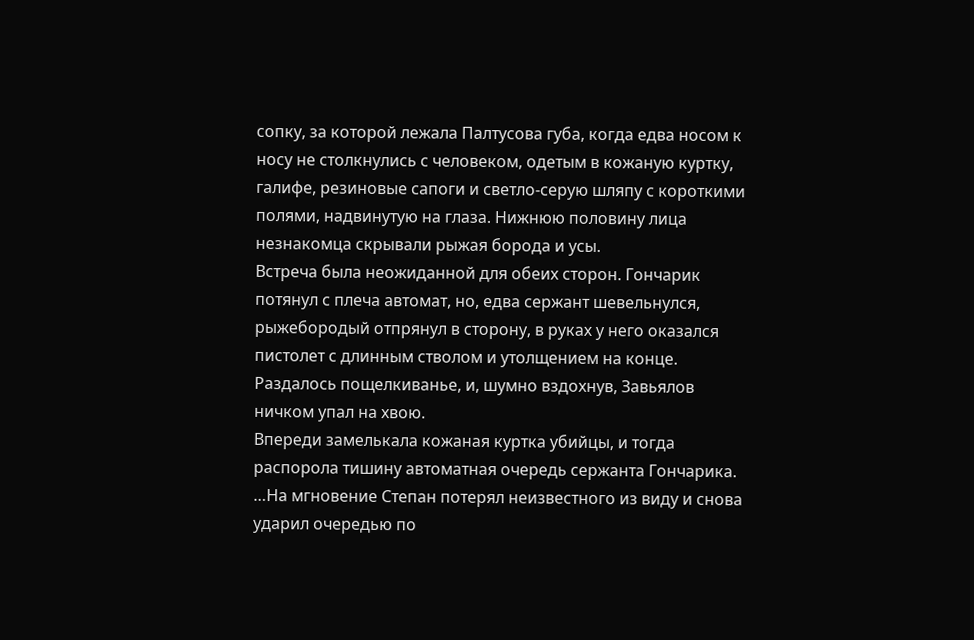сопку, за которой лежала Палтусова губа, когда едва носом к носу не столкнулись с человеком, одетым в кожаную куртку, галифе, резиновые сапоги и светло-серую шляпу с короткими полями, надвинутую на глаза. Нижнюю половину лица незнакомца скрывали рыжая борода и усы.
Встреча была неожиданной для обеих сторон. Гончарик потянул с плеча автомат, но, едва сержант шевельнулся, рыжебородый отпрянул в сторону, в руках у него оказался пистолет с длинным стволом и утолщением на конце.
Раздалось пощелкиванье, и, шумно вздохнув, Завьялов ничком упал на хвою.
Впереди замелькала кожаная куртка убийцы, и тогда распорола тишину автоматная очередь сержанта Гончарика.
…На мгновение Степан потерял неизвестного из виду и снова ударил очередью по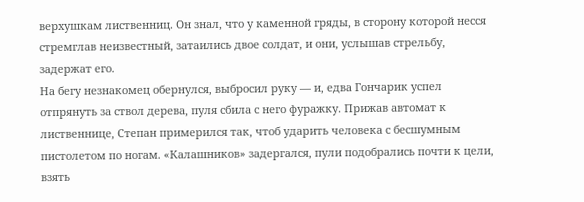верхушкам лиственниц. Он знал, что у каменной гряды, в сторону которой несся стремглав неизвестный, затаились двое солдат, и они, услышав стрельбу, задержат его.
На бегу незнакомец обернулся, выбросил руку — и, едва Гончарик успел отпрянуть за ствол дерева, пуля сбила с него фуражку. Прижав автомат к лиственнице, Степан примерился так, чтоб ударить человека с бесшумным пистолетом по ногам. «Калашников» задергался, пули подобрались почти к цели, взять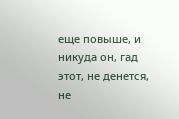еще повыше, и никуда он, гад этот, не денется, не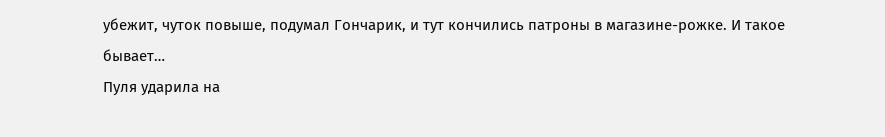убежит, чуток повыше, подумал Гончарик, и тут кончились патроны в магазине-рожке. И такое бывает…
Пуля ударила на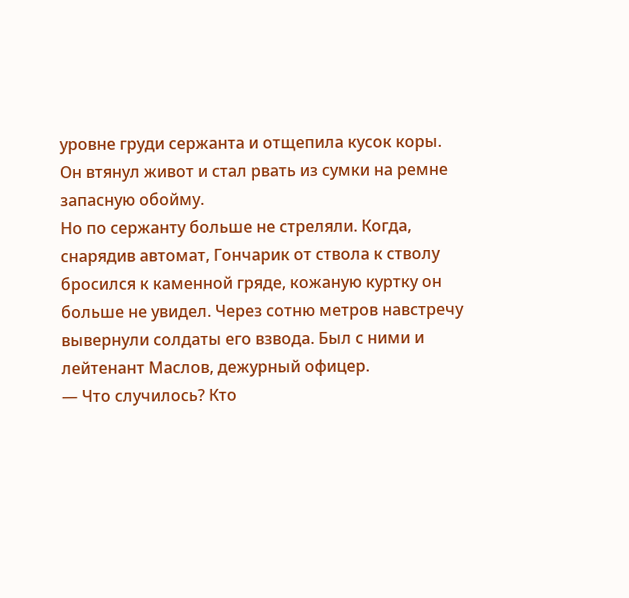уровне груди сержанта и отщепила кусок коры. Он втянул живот и стал рвать из сумки на ремне запасную обойму.
Но по сержанту больше не стреляли. Когда, снарядив автомат, Гончарик от ствола к стволу бросился к каменной гряде, кожаную куртку он больше не увидел. Через сотню метров навстречу вывернули солдаты его взвода. Был с ними и лейтенант Маслов, дежурный офицер.
— Что случилось? Кто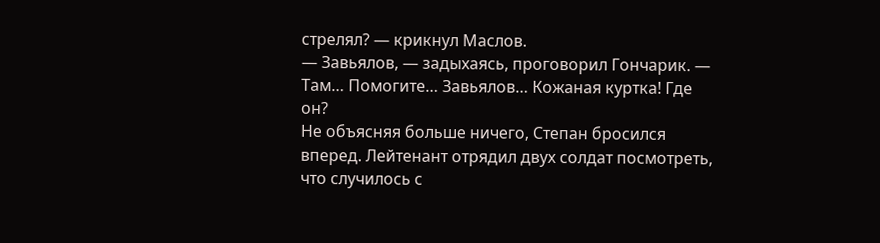стрелял? — крикнул Маслов.
— Завьялов, — задыхаясь, проговорил Гончарик. — Там… Помогите… Завьялов… Кожаная куртка! Где он?
Не объясняя больше ничего, Степан бросился вперед. Лейтенант отрядил двух солдат посмотреть, что случилось с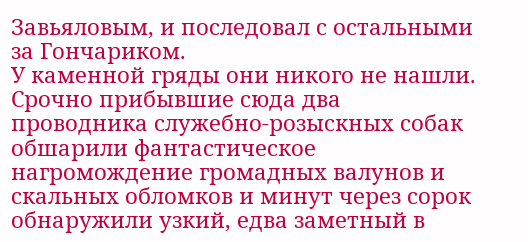Завьяловым, и последовал с остальными за Гончариком.
У каменной гряды они никого не нашли. Срочно прибывшие сюда два проводника служебно-розыскных собак обшарили фантастическое нагромождение громадных валунов и скальных обломков и минут через сорок обнаружили узкий, едва заметный в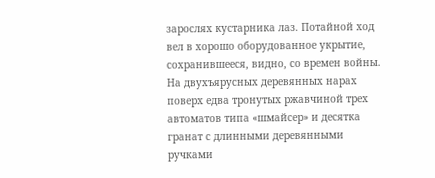зарослях кустарника лаз. Потайной ход вел в хорошо оборудованное укрытие, сохранившееся, видно, со времен войны. На двухъярусных деревянных нарах поверх едва тронутых ржавчиной трех автоматов типа «шмайсер» и десятка гранат с длинными деревянными ручками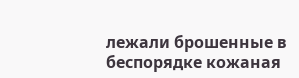лежали брошенные в беспорядке кожаная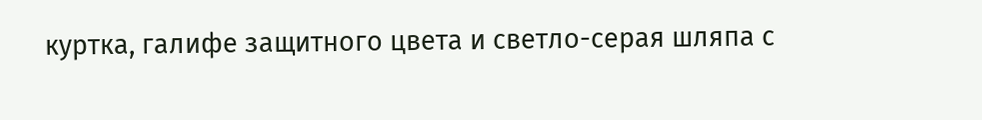куртка, галифе защитного цвета и светло-серая шляпа с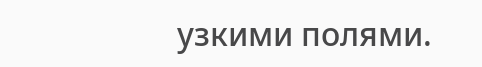узкими полями.